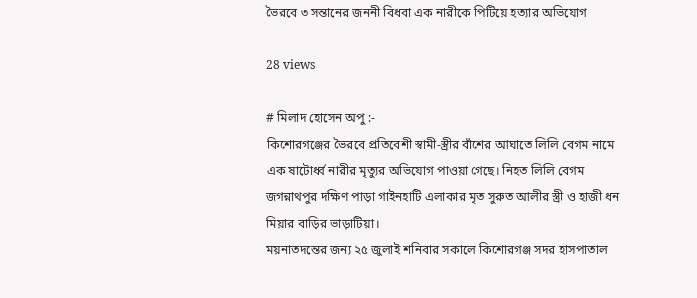ভৈরবে ৩ সন্তানের জননী বিধবা এক নারীকে পিটিয়ে হত্যার অভিযোগ

28 views

# মিলাদ হোসেন অপু :-
কিশোরগঞ্জের ভৈরবে প্রতিবেশী স্বামী-স্ত্রীর বাঁশের আঘাতে লিলি বেগম নামে এক ষাটোর্ধ্ব নারীর মৃত্যুর অভিযোগ পাওয়া গেছে। নিহত লিলি বেগম জগন্নাথপুর দক্ষিণ পাড়া গাইনহাটি এলাকার মৃত সুরুত আলীর স্ত্রী ও হাজী ধন মিয়ার বাড়ির ভাড়াটিয়া।
ময়নাতদন্তের জন্য ২৫ জুলাই শনিবার সকালে কিশোরগঞ্জ সদর হাসপাতাল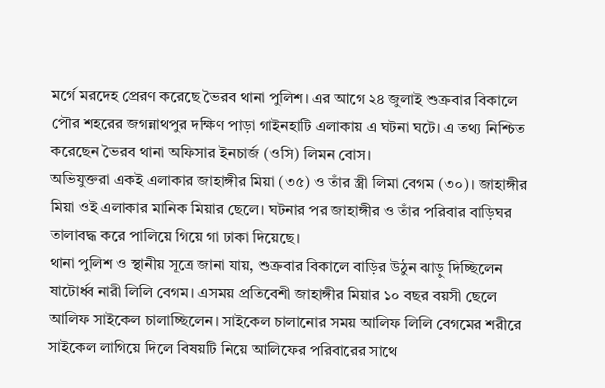মর্গে মরদেহ প্রেরণ করেছে ভৈরব থানা পুলিশ। এর আগে ২৪ জুলাই শুক্রবার বিকালে পৌর শহরের জগন্নাথপুর দক্ষিণ পাড়া গাইনহাটি এলাকায় এ ঘটনা ঘটে। এ তথ্য নিশ্চিত করেছেন ভৈরব থানা অফিসার ইনচার্জ (ওসি) লিমন বোস।
অভিযুক্তরা একই এলাকার জাহাঙ্গীর মিয়া (৩৫) ও তাঁর স্ত্রী লিমা বেগম (৩০)। জাহাঙ্গীর মিয়া ওই এলাকার মানিক মিয়ার ছেলে। ঘটনার পর জাহাঙ্গীর ও তাঁর পরিবার বাড়িঘর তালাবদ্ধ করে পালিয়ে গিয়ে গা ঢাকা দিয়েছে।
থানা পুলিশ ও স্থানীয় সূত্রে জানা যায়, শুক্রবার বিকালে বাড়ির উঠুন ঝাড়ু দিচ্ছিলেন ষাটোর্ধ্ব নারী লিলি বেগম। এসময় প্রতিবেশী জাহাঙ্গীর মিয়ার ১০ বছর বয়সী ছেলে আলিফ সাইকেল চালাচ্ছিলেন। সাইকেল চালানোর সময় আলিফ লিলি বেগমের শরীরে সাইকেল লাগিয়ে দিলে বিষয়টি নিয়ে আলিফের পরিবারের সাথে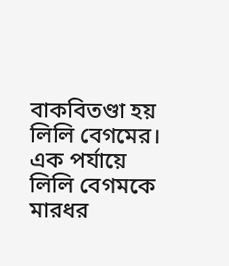বাকবিতণ্ডা হয় লিলি বেগমের। এক পর্যায়ে লিলি বেগমকে মারধর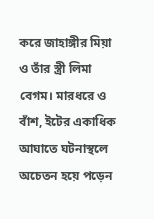করে জাহাঙ্গীর মিয়া ও তাঁর স্ত্রী লিমা বেগম। মারধরে ও বাঁশ, ইটের একাধিক আঘাতে ঘটনাস্থলে অচেতন হয়ে পড়েন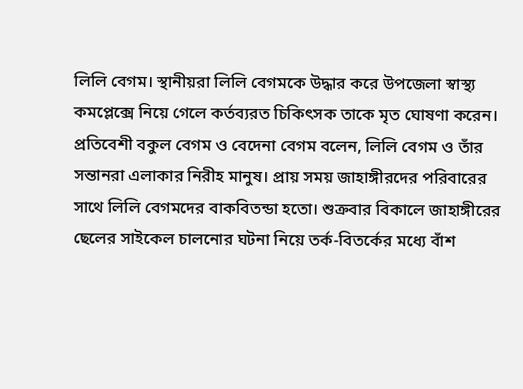লিলি বেগম। স্থানীয়রা লিলি বেগমকে উদ্ধার করে উপজেলা স্বাস্থ্য কমপ্লেক্সে নিয়ে গেলে কর্তব্যরত চিকিৎসক তাকে মৃত ঘোষণা করেন।
প্রতিবেশী বকুল বেগম ও বেদেনা বেগম বলেন, লিলি বেগম ও তাঁর সন্তানরা এলাকার নিরীহ মানুষ। প্রায় সময় জাহাঙ্গীরদের পরিবারের সাথে লিলি বেগমদের বাকবিতন্ডা হতো। শুক্রবার বিকালে জাহাঙ্গীরের ছেলের সাইকেল চালনোর ঘটনা নিয়ে তর্ক-বিতর্কের মধ্যে বাঁশ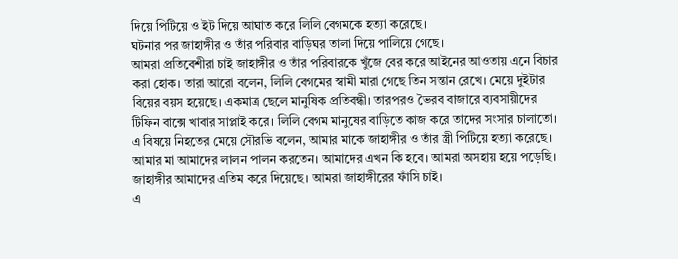দিয়ে পিটিয়ে ও ইট দিয়ে আঘাত করে লিলি বেগমকে হত্যা করেছে।
ঘটনার পর জাহাঙ্গীর ও তাঁর পরিবার বাড়িঘর তালা দিয়ে পালিয়ে গেছে।
আমরা প্রতিবেশীরা চাই জাহাঙ্গীর ও তাঁর পরিবারকে খুঁজে বের করে আইনের আওতায় এনে বিচার করা হোক। তারা আরো বলেন, লিলি বেগমের স্বামী মারা গেছে তিন সন্তান রেখে। মেয়ে দুইটার বিয়ের বয়স হয়েছে। একমাত্র ছেলে মানুষিক প্রতিবন্ধী। তারপরও ভৈরব বাজারে ব্যবসায়ীদের টিফিন বাক্সে খাবার সাপ্লাই করে। লিলি বেগম মানুষের বাড়িতে কাজ করে তাদের সংসার চালাতো।
এ বিষয়ে নিহতের মেয়ে সৌরভি বলেন, আমার মাকে জাহাঙ্গীর ও তাঁর স্ত্রী পিটিয়ে হত্যা করেছে। আমার মা আমাদের লালন পালন করতেন। আমাদের এখন কি হবে। আমরা অসহায় হয়ে পড়েছি। জাহাঙ্গীর আমাদের এতিম করে দিয়েছে। আমরা জাহাঙ্গীরের ফাঁসি চাই।
এ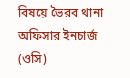বিষয়ে ভৈরব থানা অফিসার ইনচার্জ (ওসি)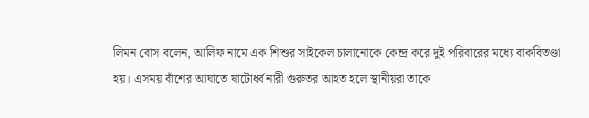লিমন বোস বলেন, আলিফ নামে এক শিশুর সাইকেল চালানোকে কেন্দ্র করে দুই পরিবারের মধ্যে বাকবিতণ্ডা হয়। এসময় বাঁশের আঘাতে ষাটোর্ধ্ব নারী গুরুতর আহত হলে স্থানীয়রা তাকে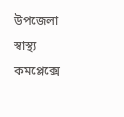উপজেলা স্বাস্থ্য কমপ্লেক্সে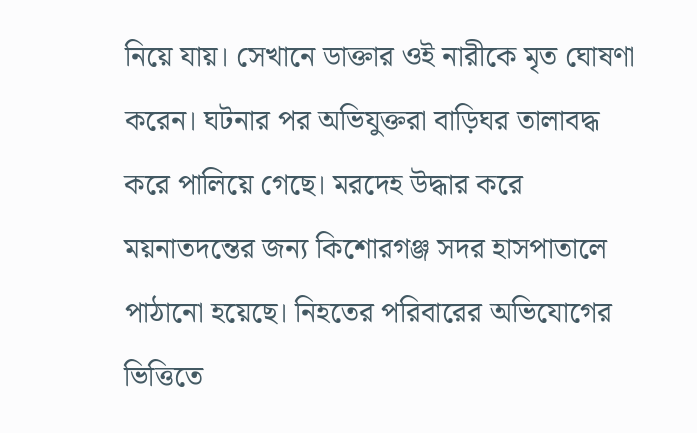নিয়ে যায়। সেখানে ডাক্তার ওই নারীকে মৃত ঘোষণা করেন। ঘটনার পর অভিযুক্তরা বাড়িঘর তালাবদ্ধ করে পালিয়ে গেছে। মরদেহ উদ্ধার করে ময়নাতদন্তের জন্য কিশোরগঞ্জ সদর হাসপাতালে পাঠানো হয়েছে। নিহতের পরিবারের অভিযোগের ভিত্তিতে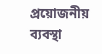প্রয়োজনীয় ব্যবস্থা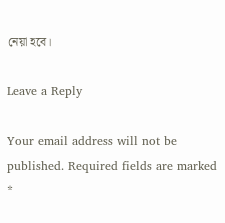নেয়া হবে।

Leave a Reply

Your email address will not be published. Required fields are marked *